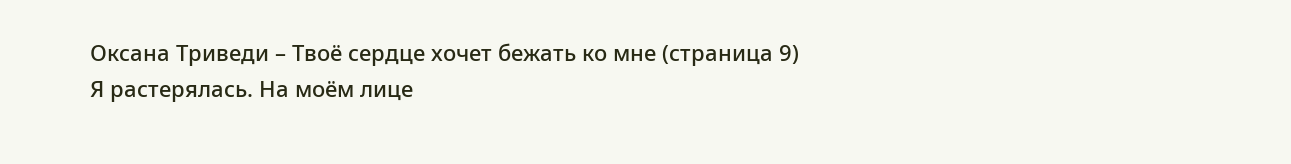Оксана Триведи – Твоё сердце хочет бежать ко мне (страница 9)
Я растерялась. На моём лице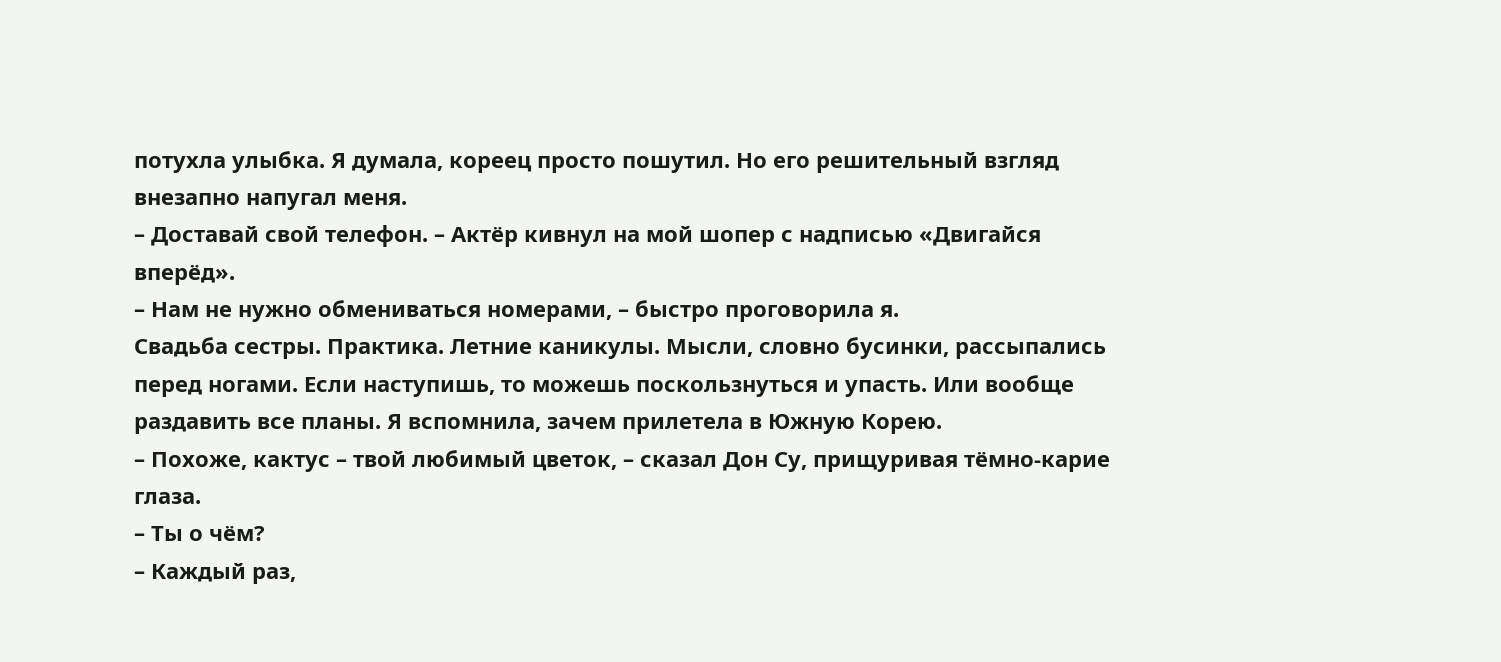потухла улыбка. Я думала, кореец просто пошутил. Но его решительный взгляд внезапно напугал меня.
– Доставай свой телефон. – Актёр кивнул на мой шопер с надписью «Двигайся вперёд».
– Нам не нужно обмениваться номерами, – быстро проговорила я.
Свадьба сестры. Практика. Летние каникулы. Мысли, словно бусинки, рассыпались перед ногами. Если наступишь, то можешь поскользнуться и упасть. Или вообще раздавить все планы. Я вспомнила, зачем прилетела в Южную Корею.
– Похоже, кактус – твой любимый цветок, – сказал Дон Су, прищуривая тёмно-карие глаза.
– Ты о чём?
– Каждый раз,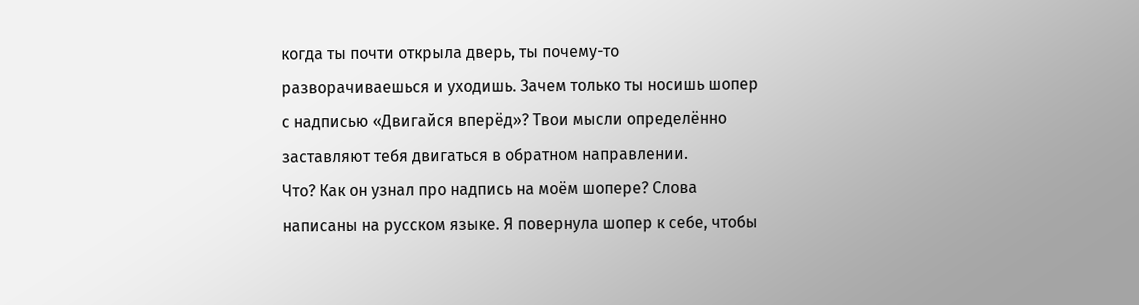когда ты почти открыла дверь, ты почему-то разворачиваешься и уходишь. Зачем только ты носишь шопер с надписью «Двигайся вперёд»? Твои мысли определённо заставляют тебя двигаться в обратном направлении.
Что? Как он узнал про надпись на моём шопере? Слова написаны на русском языке. Я повернула шопер к себе, чтобы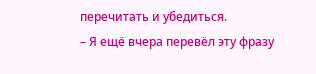перечитать и убедиться.
– Я ещё вчера перевёл эту фразу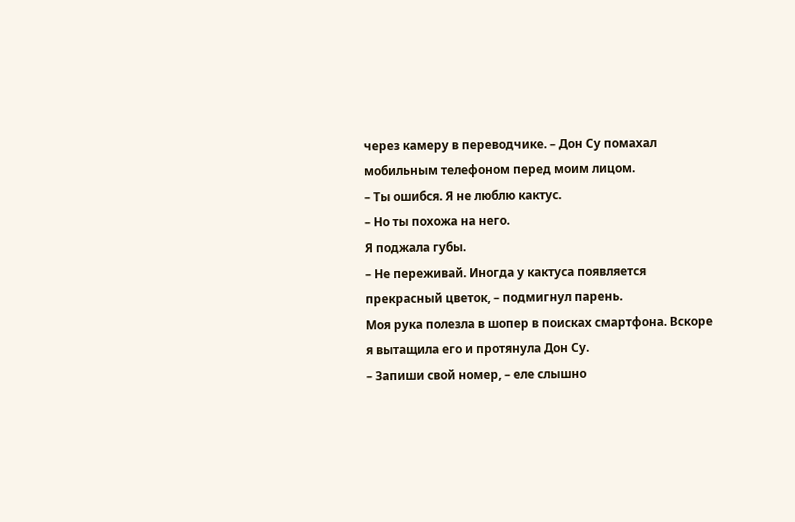через камеру в переводчике. – Дон Су помахал мобильным телефоном перед моим лицом.
– Ты ошибся. Я не люблю кактус.
– Но ты похожа на него.
Я поджала губы.
– Не переживай. Иногда у кактуса появляется прекрасный цветок, – подмигнул парень.
Моя рука полезла в шопер в поисках смартфона. Вскоре я вытащила его и протянула Дон Су.
– Запиши свой номер, – еле слышно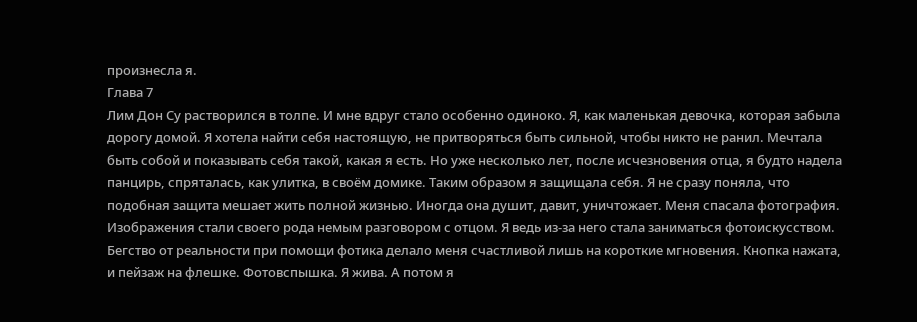произнесла я.
Глава 7
Лим Дон Су растворился в толпе. И мне вдруг стало особенно одиноко. Я, как маленькая девочка, которая забыла дорогу домой. Я хотела найти себя настоящую, не притворяться быть сильной, чтобы никто не ранил. Мечтала быть собой и показывать себя такой, какая я есть. Но уже несколько лет, после исчезновения отца, я будто надела панцирь, спряталась, как улитка, в своём домике. Таким образом я защищала себя. Я не сразу поняла, что подобная защита мешает жить полной жизнью. Иногда она душит, давит, уничтожает. Меня спасала фотография. Изображения стали своего рода немым разговором с отцом. Я ведь из-за него стала заниматься фотоискусством. Бегство от реальности при помощи фотика делало меня счастливой лишь на короткие мгновения. Кнопка нажата, и пейзаж на флешке. Фотовспышка. Я жива. А потом я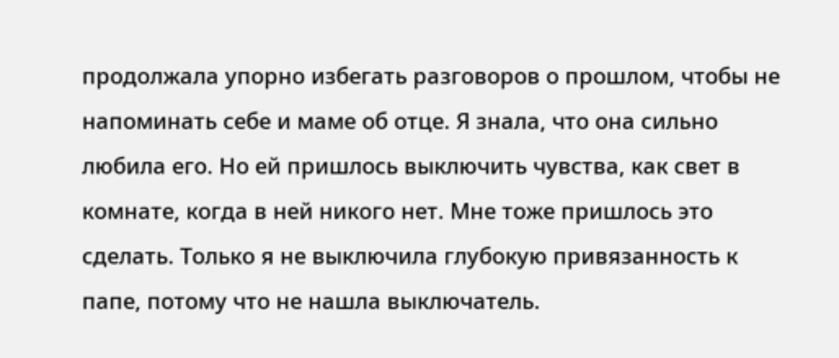продолжала упорно избегать разговоров о прошлом, чтобы не напоминать себе и маме об отце. Я знала, что она сильно любила его. Но ей пришлось выключить чувства, как свет в комнате, когда в ней никого нет. Мне тоже пришлось это сделать. Только я не выключила глубокую привязанность к папе, потому что не нашла выключатель.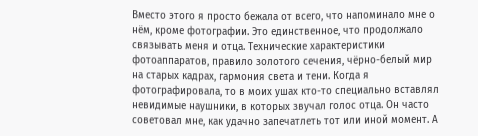Вместо этого я просто бежала от всего, что напоминало мне о нём, кроме фотографии. Это единственное, что продолжало связывать меня и отца. Технические характеристики фотоаппаратов, правило золотого сечения, чёрно-белый мир на старых кадрах, гармония света и тени. Когда я фотографировала, то в моих ушах кто-то специально вставлял невидимые наушники, в которых звучал голос отца. Он часто советовал мне, как удачно запечатлеть тот или иной момент. А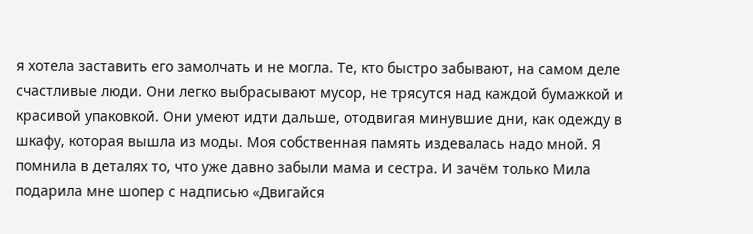я хотела заставить его замолчать и не могла. Те, кто быстро забывают, на самом деле счастливые люди. Они легко выбрасывают мусор, не трясутся над каждой бумажкой и красивой упаковкой. Они умеют идти дальше, отодвигая минувшие дни, как одежду в шкафу, которая вышла из моды. Моя собственная память издевалась надо мной. Я помнила в деталях то, что уже давно забыли мама и сестра. И зачём только Мила подарила мне шопер с надписью «Двигайся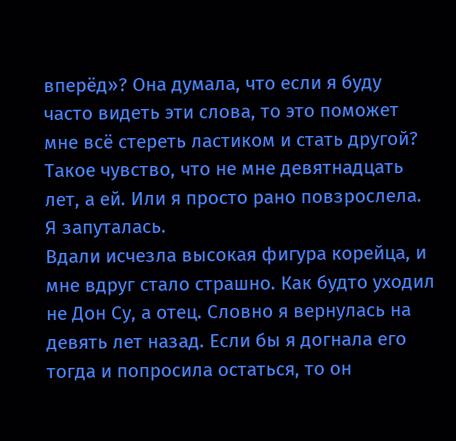вперёд»? Она думала, что если я буду часто видеть эти слова, то это поможет мне всё стереть ластиком и стать другой? Такое чувство, что не мне девятнадцать лет, а ей. Или я просто рано повзрослела. Я запуталась.
Вдали исчезла высокая фигура корейца, и мне вдруг стало страшно. Как будто уходил не Дон Су, а отец. Словно я вернулась на девять лет назад. Если бы я догнала его тогда и попросила остаться, то он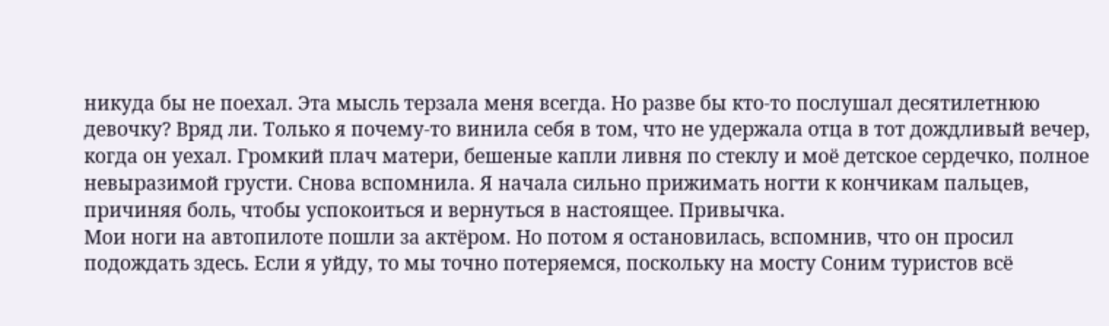никуда бы не поехал. Эта мысль терзала меня всегда. Но разве бы кто-то послушал десятилетнюю девочку? Вряд ли. Только я почему-то винила себя в том, что не удержала отца в тот дождливый вечер, когда он уехал. Громкий плач матери, бешеные капли ливня по стеклу и моё детское сердечко, полное невыразимой грусти. Снова вспомнила. Я начала сильно прижимать ногти к кончикам пальцев, причиняя боль, чтобы успокоиться и вернуться в настоящее. Привычка.
Мои ноги на автопилоте пошли за актёром. Но потом я остановилась, вспомнив, что он просил подождать здесь. Если я уйду, то мы точно потеряемся, поскольку на мосту Соним туристов всё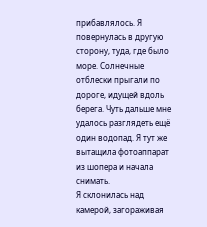прибавлялось. Я повернулась в другую сторону, туда, где было море. Солнечные отблески прыгали по дороге, идущей вдоль берега. Чуть дальше мне удалось разглядеть ещё один водопад. Я тут же вытащила фотоаппарат из шопера и начала снимать.
Я склонилась над камерой, загораживая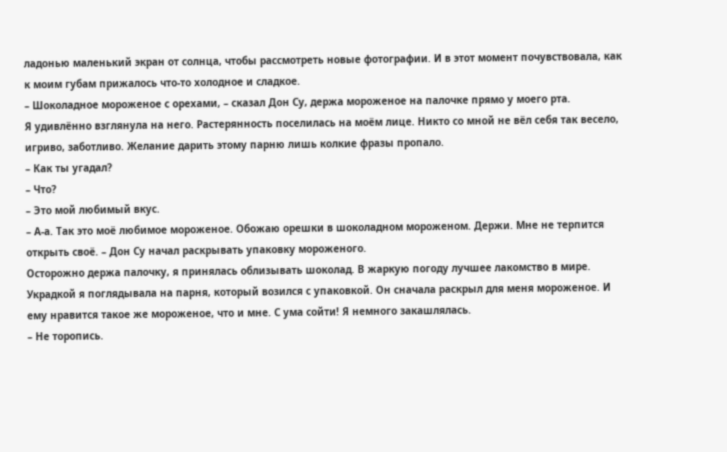ладонью маленький экран от солнца, чтобы рассмотреть новые фотографии. И в этот момент почувствовала, как к моим губам прижалось что-то холодное и сладкое.
– Шоколадное мороженое с орехами, – сказал Дон Су, держа мороженое на палочке прямо у моего рта.
Я удивлённо взглянула на него. Растерянность поселилась на моём лице. Никто со мной не вёл себя так весело, игриво, заботливо. Желание дарить этому парню лишь колкие фразы пропало.
– Как ты угадал?
– Что?
– Это мой любимый вкус.
– А-а. Так это моё любимое мороженое. Обожаю орешки в шоколадном мороженом. Держи. Мне не терпится открыть своё. – Дон Су начал раскрывать упаковку мороженого.
Осторожно держа палочку, я принялась облизывать шоколад. В жаркую погоду лучшее лакомство в мире. Украдкой я поглядывала на парня, который возился с упаковкой. Он сначала раскрыл для меня мороженое. И ему нравится такое же мороженое, что и мне. С ума сойти! Я немного закашлялась.
– Не торопись.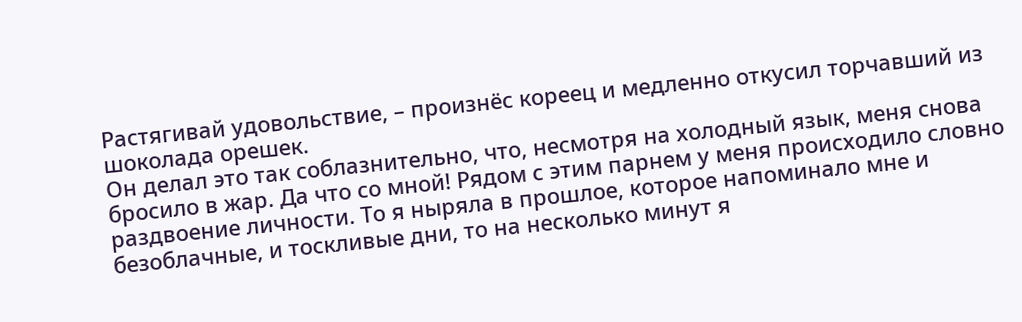Растягивай удовольствие, – произнёс кореец и медленно откусил торчавший из шоколада орешек.
Он делал это так соблазнительно, что, несмотря на холодный язык, меня снова бросило в жар. Да что со мной! Рядом с этим парнем у меня происходило словно раздвоение личности. То я ныряла в прошлое, которое напоминало мне и безоблачные, и тоскливые дни, то на несколько минут я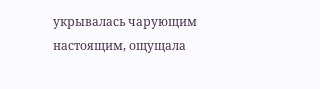укрывалась чарующим настоящим, ощущала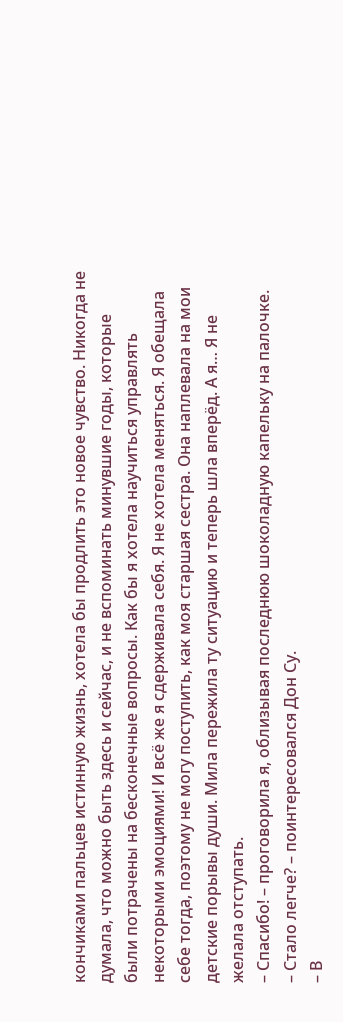кончиками пальцев истинную жизнь, хотела бы продлить это новое чувство. Никогда не думала, что можно быть здесь и сейчас, и не вспоминать минувшие годы, которые были потрачены на бесконечные вопросы. Как бы я хотела научиться управлять некоторыми эмоциями! И всё же я сдерживала себя. Я не хотела меняться. Я обещала себе тогда, поэтому не могу поступить, как моя старшая сестра. Она наплевала на мои детские порывы души. Мила пережила ту ситуацию и теперь шла вперёд. А я… Я не желала отступать.
– Спасибо! – проговорила я, облизывая последнюю шоколадную капельку на палочке.
– Стало легче? – поинтересовался Дон Су.
– В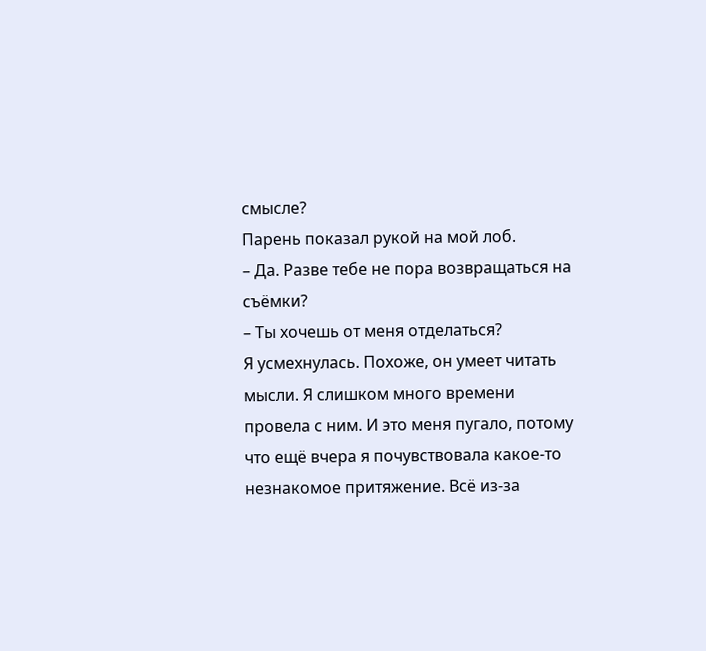смысле?
Парень показал рукой на мой лоб.
– Да. Разве тебе не пора возвращаться на съёмки?
– Ты хочешь от меня отделаться?
Я усмехнулась. Похоже, он умеет читать мысли. Я слишком много времени провела с ним. И это меня пугало, потому что ещё вчера я почувствовала какое-то незнакомое притяжение. Всё из-за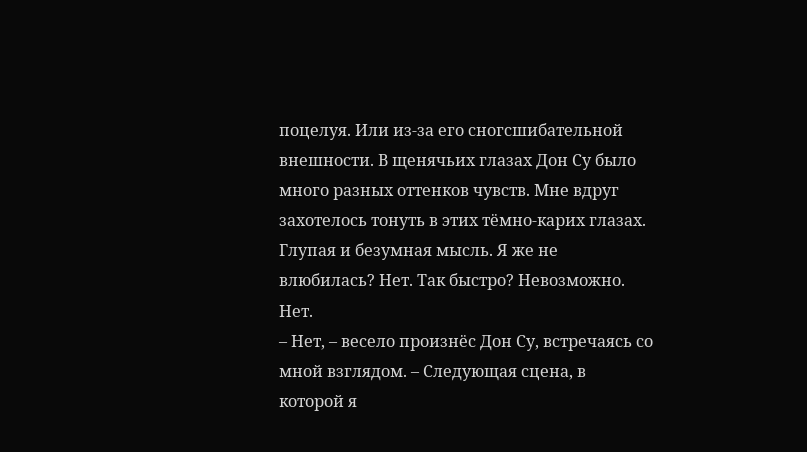поцелуя. Или из-за его сногсшибательной внешности. В щенячьих глазах Дон Су было много разных оттенков чувств. Мне вдруг захотелось тонуть в этих тёмно-карих глазах. Глупая и безумная мысль. Я же не влюбилась? Нет. Так быстро? Невозможно. Нет.
– Нет, – весело произнёс Дон Су, встречаясь со мной взглядом. – Следующая сцена, в которой я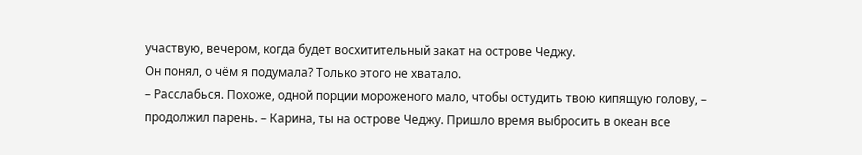участвую, вечером, когда будет восхитительный закат на острове Чеджу.
Он понял, о чём я подумала? Только этого не хватало.
– Расслабься. Похоже, одной порции мороженого мало, чтобы остудить твою кипящую голову, – продолжил парень. – Карина, ты на острове Чеджу. Пришло время выбросить в океан все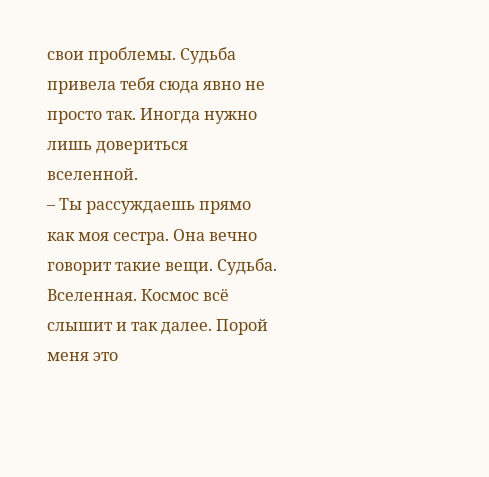свои проблемы. Судьба привела тебя сюда явно не просто так. Иногда нужно лишь довериться вселенной.
– Ты рассуждаешь прямо как моя сестра. Она вечно говорит такие вещи. Судьба. Вселенная. Космос всё слышит и так далее. Порой меня это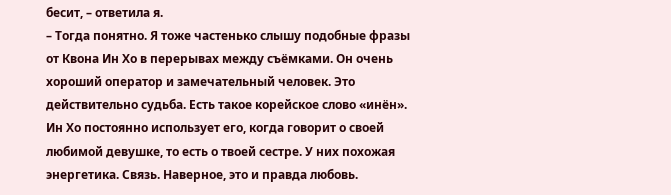бесит, – ответила я.
– Тогда понятно. Я тоже частенько слышу подобные фразы от Квона Ин Хо в перерывах между съёмками. Он очень хороший оператор и замечательный человек. Это действительно судьба. Есть такое корейское слово «инён». Ин Хо постоянно использует его, когда говорит о своей любимой девушке, то есть о твоей сестре. У них похожая энергетика. Связь. Наверное, это и правда любовь.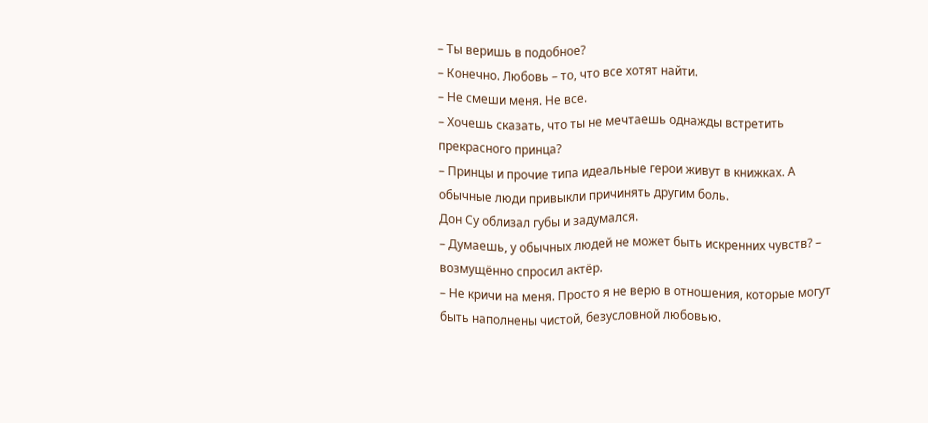– Ты веришь в подобное?
– Конечно. Любовь – то, что все хотят найти.
– Не смеши меня. Не все.
– Хочешь сказать, что ты не мечтаешь однажды встретить прекрасного принца?
– Принцы и прочие типа идеальные герои живут в книжках. А обычные люди привыкли причинять другим боль.
Дон Су облизал губы и задумался.
– Думаешь, у обычных людей не может быть искренних чувств? – возмущённо спросил актёр.
– Не кричи на меня. Просто я не верю в отношения, которые могут быть наполнены чистой, безусловной любовью.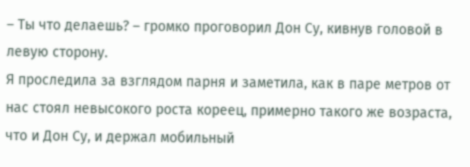– Ты что делаешь? – громко проговорил Дон Су, кивнув головой в левую сторону.
Я проследила за взглядом парня и заметила, как в паре метров от нас стоял невысокого роста кореец, примерно такого же возраста, что и Дон Су, и держал мобильный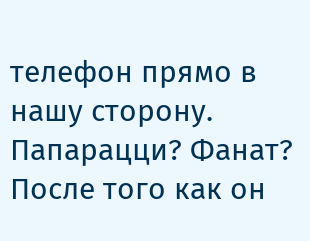телефон прямо в нашу сторону. Папарацци? Фанат?
После того как он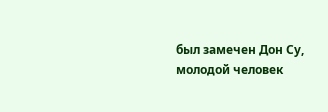был замечен Дон Су, молодой человек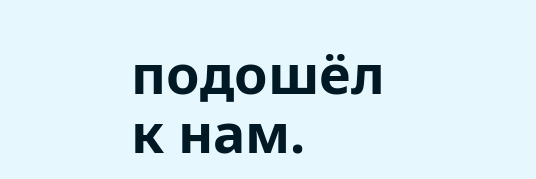подошёл к нам.